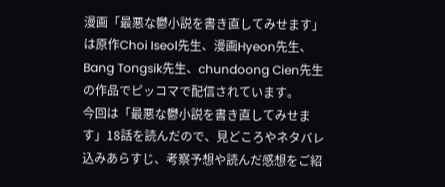漫画「最悪な鬱小説を書き直してみせます」は原作Choi Iseol先生、漫画Hyeon先生、Bang Tongsik先生、chundoong Cien先生の作品でピッコマで配信されています。
今回は「最悪な鬱小説を書き直してみせます」18話を読んだので、見どころやネタバレ込みあらすじ、考察予想や読んだ感想をご紹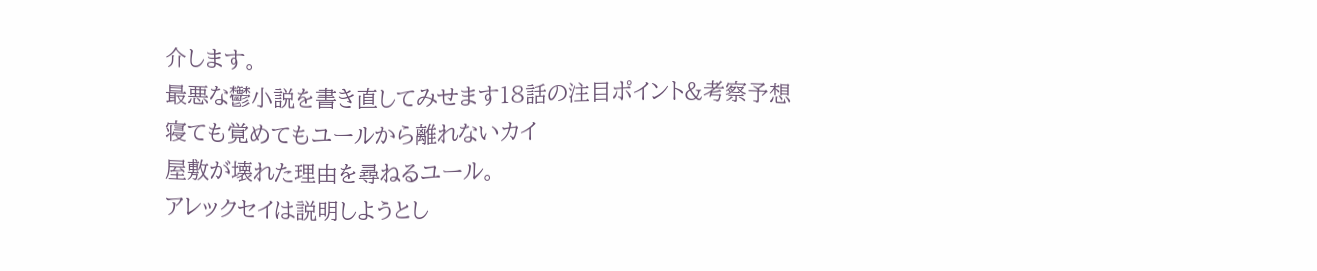介します。
最悪な鬱小説を書き直してみせます18話の注目ポイント&考察予想
寝ても覚めてもユールから離れないカイ
屋敷が壊れた理由を尋ねるユール。
アレックセイは説明しようとし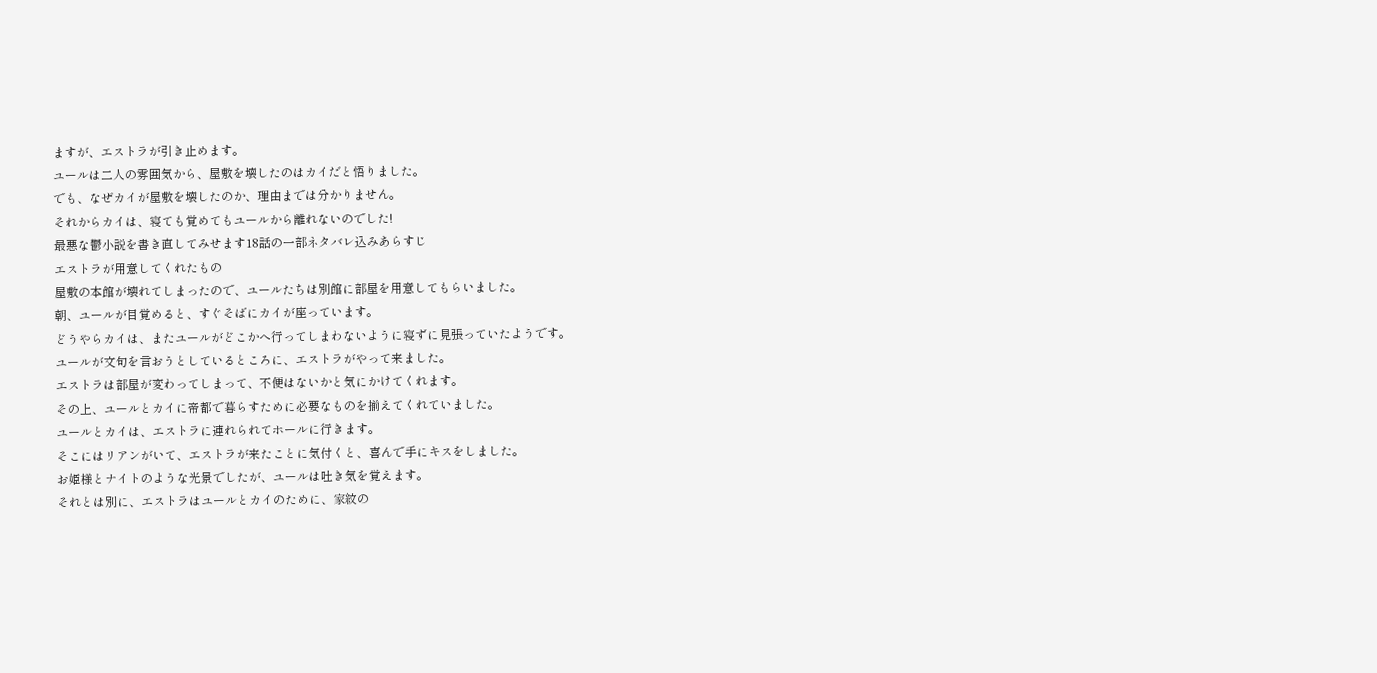ますが、エストラが引き止めます。
ユールは二人の雰囲気から、屋敷を壊したのはカイだと悟りました。
でも、なぜカイが屋敷を壊したのか、理由までは分かりません。
それからカイは、寝ても覚めてもユールから離れないのでした!
最悪な鬱小説を書き直してみせます18話の一部ネタバレ込みあらすじ
エストラが用意してくれたもの
屋敷の本館が壊れてしまったので、ユールたちは別館に部屋を用意してもらいました。
朝、ユールが目覚めると、すぐそばにカイが座っています。
どうやらカイは、またユールがどこかへ行ってしまわないように寝ずに見張っていたようです。
ユールが文句を言おうとしているところに、エストラがやって来ました。
エストラは部屋が変わってしまって、不便はないかと気にかけてくれます。
その上、ユールとカイに帝都で暮らすために必要なものを揃えてくれていました。
ユールとカイは、エストラに連れられてホールに行きます。
そこにはリアンがいて、エストラが来たことに気付くと、喜んで手にキスをしました。
お姫様とナイトのような光景でしたが、ユールは吐き気を覚えます。
それとは別に、エストラはユールとカイのために、家紋の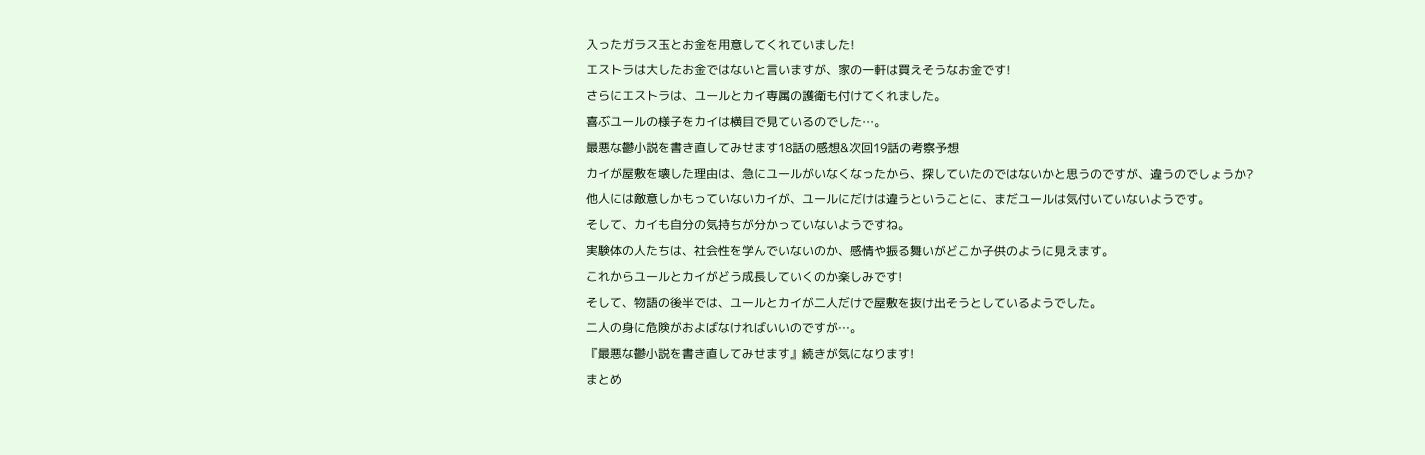入ったガラス玉とお金を用意してくれていました!
エストラは大したお金ではないと言いますが、家の一軒は買えそうなお金です!
さらにエストラは、ユールとカイ専属の護衛も付けてくれました。
喜ぶユールの様子をカイは横目で見ているのでした…。
最悪な鬱小説を書き直してみせます18話の感想&次回19話の考察予想
カイが屋敷を壊した理由は、急にユールがいなくなったから、探していたのではないかと思うのですが、違うのでしょうか?
他人には敵意しかもっていないカイが、ユールにだけは違うということに、まだユールは気付いていないようです。
そして、カイも自分の気持ちが分かっていないようですね。
実験体の人たちは、社会性を学んでいないのか、感情や振る舞いがどこか子供のように見えます。
これからユールとカイがどう成長していくのか楽しみです!
そして、物語の後半では、ユールとカイが二人だけで屋敷を抜け出そうとしているようでした。
二人の身に危険がおよばなければいいのですが…。
『最悪な鬱小説を書き直してみせます』続きが気になります!
まとめ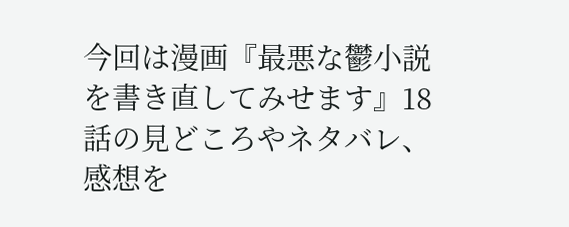今回は漫画『最悪な鬱小説を書き直してみせます』18話の見どころやネタバレ、感想を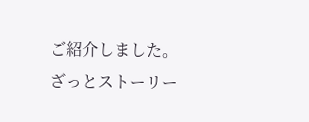ご紹介しました。
ざっとストーリー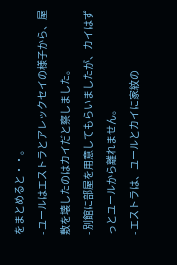をまとめると・・。
- ユールはエストラとアレックセイの様子から、屋敷を壊したのはカイだと察しました。
- 別館に部屋を用意してもらいましたが、カイはずっとユールから離れません。
- エストラは、ユールとカイに家紋の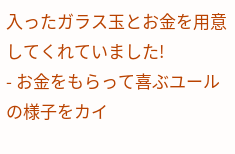入ったガラス玉とお金を用意してくれていました!
- お金をもらって喜ぶユールの様子をカイ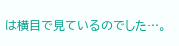は横目で見ているのでした…。